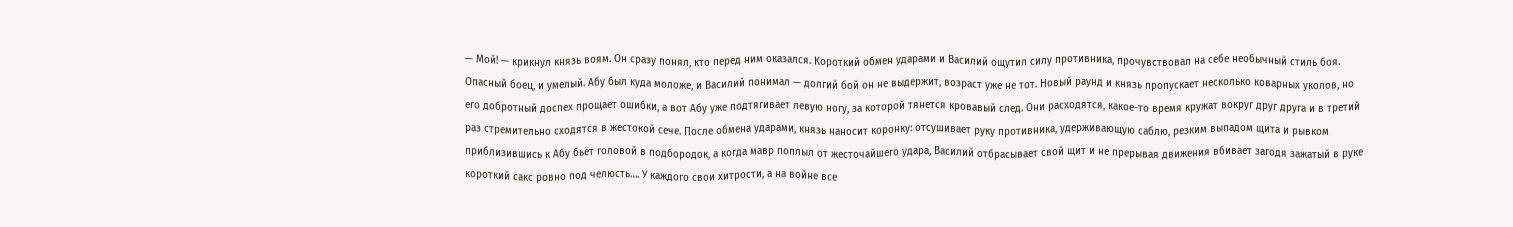— Мой! — крикнул князь воям. Он сразу понял, кто перед ним оказался. Короткий обмен ударами и Василий ощутил силу противника, прочувствовал на себе необычный стиль боя. Опасный боец, и умелый. Абу был куда моложе, и Василий понимал — долгий бой он не выдержит, возраст уже не тот. Новый раунд и князь пропускает несколько коварных уколов, но его добротный доспех прощает ошибки, а вот Абу уже подтягивает левую ногу, за которой тянется кровавый след. Они расходятся, какое-то время кружат вокруг друг друга и в третий раз стремительно сходятся в жестокой сече. После обмена ударами, князь наносит коронку: отсушивает руку противника, удерживающую саблю, резким выпадом щита и рывком приблизившись к Абу бьёт головой в подбородок, а когда мавр поплыл от жесточайшего удара, Василий отбрасывает свой щит и не прерывая движения вбивает загодя зажатый в руке короткий сакс ровно под челюсть…. У каждого свои хитрости, а на войне все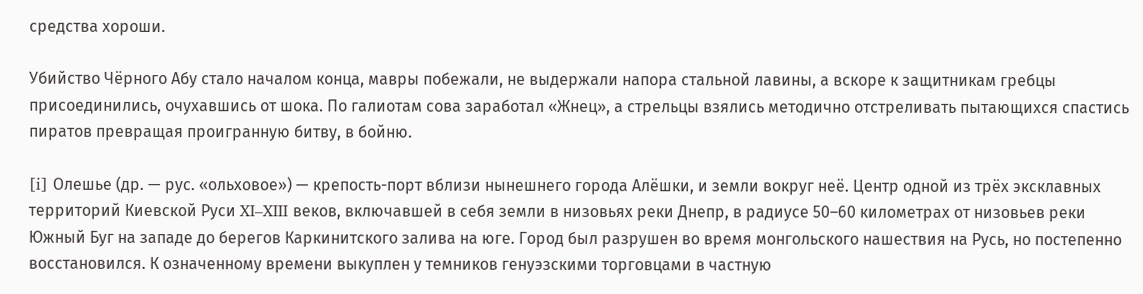средства хороши.

Убийство Чёрного Абу стало началом конца, мавры побежали, не выдержали напора стальной лавины, а вскоре к защитникам гребцы присоединились, очухавшись от шока. По галиотам сова заработал «Жнец», а стрельцы взялись методично отстреливать пытающихся спастись пиратов превращая проигранную битву, в бойню.

[i] Олешье (др. — рус. «ольховое») — крепость-порт вблизи нынешнего города Алёшки, и земли вокруг неё. Центр одной из трёх эксклавных территорий Киевской Руси XI–XIII веков, включавшей в себя земли в низовьях реки Днепр, в радиусе 50–60 километрах от низовьев реки Южный Буг на западе до берегов Каркинитского залива на юге. Город был разрушен во время монгольского нашествия на Русь, но постепенно восстановился. К означенному времени выкуплен у темников генуэзскими торговцами в частную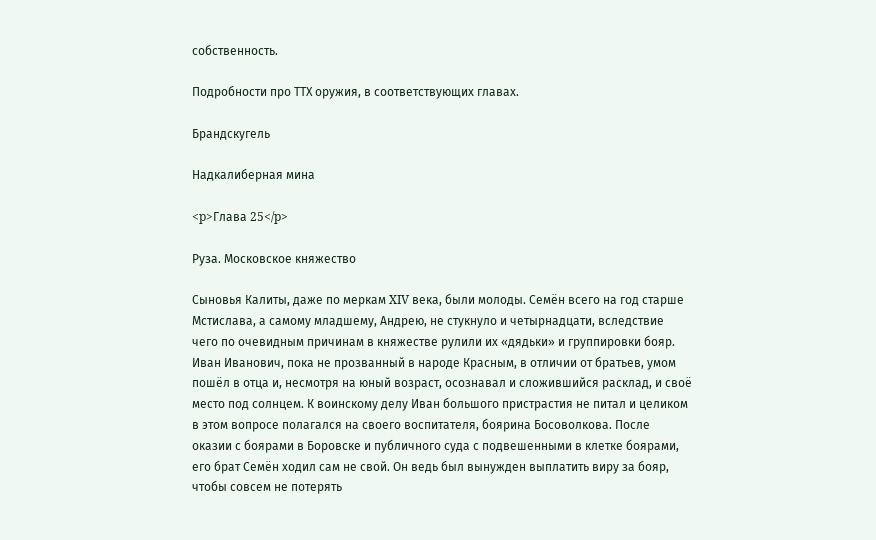собственность.

Подробности про ТТХ оружия, в соответствующих главах.

Брандскугель

Надкалиберная мина

<p>Глава 25</p>

Руза. Московское княжество

Сыновья Калиты, даже по меркам XIV века, были молоды. Семён всего на год старше Мстислава, а самому младшему, Андрею, не стукнуло и четырнадцати, вследствие чего по очевидным причинам в княжестве рулили их «дядьки» и группировки бояр. Иван Иванович, пока не прозванный в народе Красным, в отличии от братьев, умом пошёл в отца и, несмотря на юный возраст, осознавал и сложившийся расклад, и своё место под солнцем. К воинскому делу Иван большого пристрастия не питал и целиком в этом вопросе полагался на своего воспитателя, боярина Босоволкова. После оказии с боярами в Боровске и публичного суда с подвешенными в клетке боярами, его брат Семён ходил сам не свой. Он ведь был вынужден выплатить виру за бояр, чтобы совсем не потерять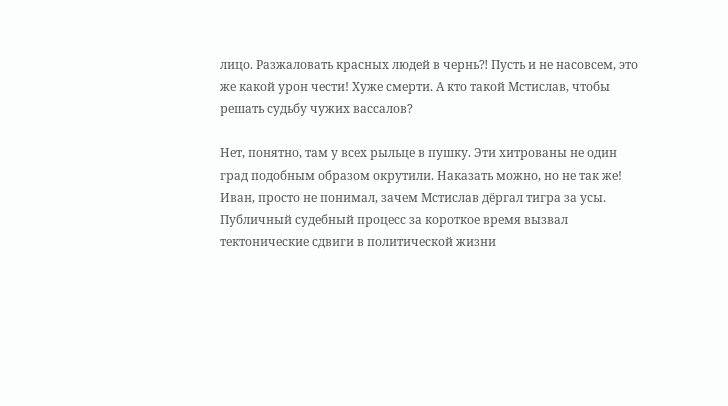лицо. Разжаловать красных людей в чернь⁈ Пусть и не насовсем, это же какой урон чести! Хуже смерти. А кто такой Мстислав, чтобы решать судьбу чужих вассалов?

Нет, понятно, там у всех рыльце в пушку. Эти хитрованы не один град подобным образом окрутили. Наказать можно, но не так же! Иван, просто не понимал, зачем Мстислав дёргал тигра за усы. Публичный судебный процесс за короткое время вызвал тектонические сдвиги в политической жизни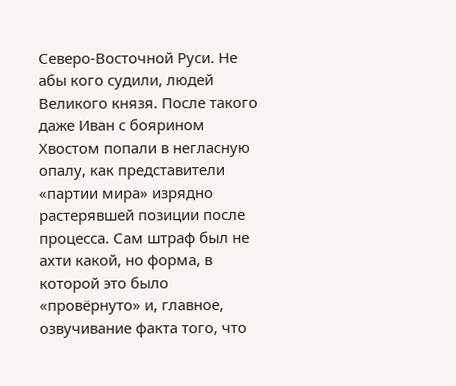Северо-Восточной Руси. Не абы кого судили, людей Великого князя. После такого даже Иван с боярином Хвостом попали в негласную опалу, как представители «партии мира» изрядно растерявшей позиции после процесса. Сам штраф был не ахти какой, но форма, в которой это было «провёрнуто» и, главное, озвучивание факта того, что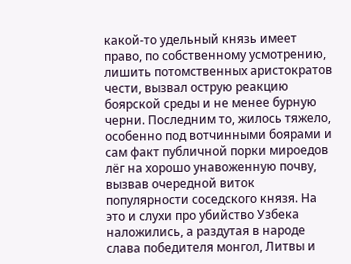какой-то удельный князь имеет право, по собственному усмотрению, лишить потомственных аристократов чести, вызвал острую реакцию боярской среды и не менее бурную черни. Последним то, жилось тяжело, особенно под вотчинными боярами и сам факт публичной порки мироедов лёг на хорошо унавоженную почву, вызвав очередной виток популярности соседского князя. На это и слухи про убийство Узбека наложились, а раздутая в народе слава победителя монгол, Литвы и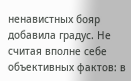ненавистных бояр добавила градус. Не считая вполне себе объективных фактов: в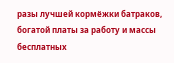разы лучшей кормёжки батраков, богатой платы за работу и массы бесплатных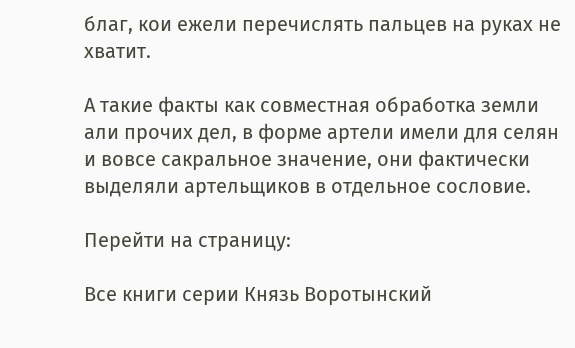благ, кои ежели перечислять пальцев на руках не хватит.

А такие факты как совместная обработка земли али прочих дел, в форме артели имели для селян и вовсе сакральное значение, они фактически выделяли артельщиков в отдельное сословие.

Перейти на страницу:

Все книги серии Князь Воротынский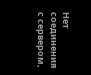Нет соединения с сервером,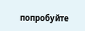попробуйте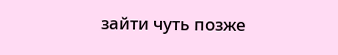зайти чуть позже